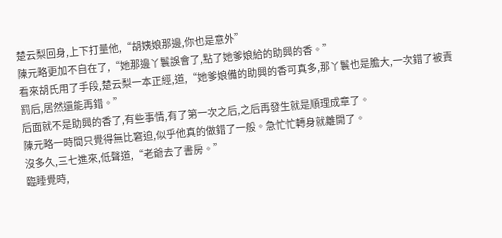楚云梨回身,上下打量他,“胡姨娘那邊,你也是意外”
陳元略更加不自在了,“她那邊丫鬟誤會了,點了她爹娘給的助興的香。”
看來胡氏用了手段,楚云梨一本正經,道,“她爹娘備的助興的香可真多,那丫鬟也是膽大,一次錯了被責罰后,居然還能再錯。”
后面就不是助興的香了,有些事情,有了第一次之后,之后再發生就是順理成章了。
陳元略一時間只覺得無比窘迫,似乎他真的做錯了一般。急忙忙轉身就離開了。
沒多久,三七進來,低聲道,“老爺去了書房。”
臨睡覺時,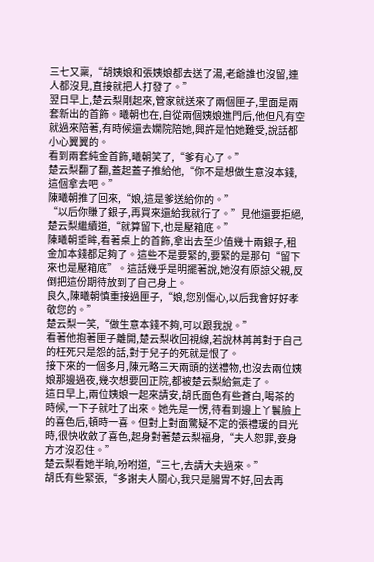三七又稟,“胡姨娘和張姨娘都去送了湯,老爺誰也沒留,連人都沒見,直接就把人打發了。”
翌日早上,楚云梨剛起來,管家就送來了兩個匣子,里面是兩套新出的首飾。曦朝也在,自從兩個姨娘進門后,他但凡有空就過來陪著,有時候還去嫻院陪她,興許是怕她難受,說話都小心翼翼的。
看到兩套純金首飾,曦朝笑了,“爹有心了。”
楚云梨翻了翻,蓋起蓋子推給他,“你不是想做生意沒本錢,這個拿去吧。”
陳曦朝推了回來,“娘,這是爹送給你的。”
“以后你賺了銀子,再買來還給我就行了。”見他還要拒絕,楚云梨繼續道,“就算留下,也是壓箱底。”
陳曦朝垂眸,看著桌上的首飾,拿出去至少值幾十兩銀子,租金加本錢都足夠了。這些不是要緊的,要緊的是那句“留下來也是壓箱底”。這話幾乎是明擺著說,她沒有原諒父親,反倒把這份期待放到了自己身上。
良久,陳曦朝慎重接過匣子,“娘,您別傷心,以后我會好好孝敬您的。”
楚云梨一笑,“做生意本錢不夠,可以跟我說。”
看著他抱著匣子離開,楚云梨收回視線,若說林苒苒對于自己的枉死只是怨的話,對于兒子的死就是恨了。
接下來的一個多月,陳元略三天兩頭的送禮物,也沒去兩位姨娘那邊過夜,幾次想要回正院,都被楚云梨給氣走了。
這日早上,兩位姨娘一起來請安,胡氏面色有些蒼白,喝茶的時候,一下子就吐了出來。她先是一愣,待看到邊上丫鬟臉上的喜色后,頓時一喜。但對上對面驚疑不定的張禮瑗的目光時,很快收斂了喜色,起身對著楚云梨福身,“夫人恕罪,妾身方才沒忍住。”
楚云梨看她半晌,吩咐道,“三七,去請大夫過來。”
胡氏有些緊張,“多謝夫人關心,我只是腸胃不好,回去再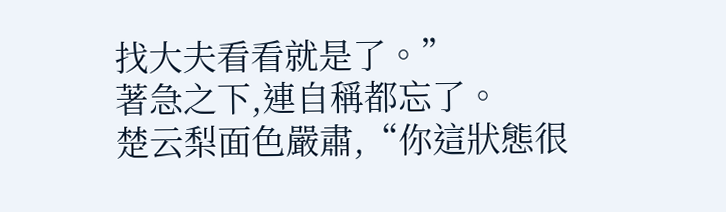找大夫看看就是了。”
著急之下,連自稱都忘了。
楚云梨面色嚴肅,“你這狀態很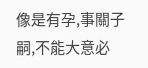像是有孕,事關子嗣,不能大意必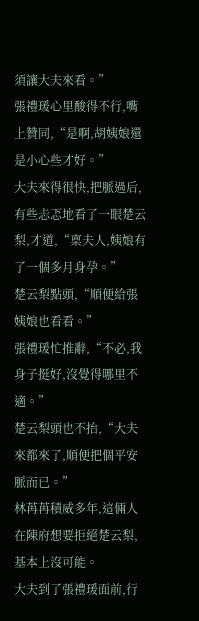須讓大夫來看。”
張禮瑗心里酸得不行,嘴上贊同,“是啊,胡姨娘還是小心些才好。”
大夫來得很快,把脈過后,有些忐忑地看了一眼楚云梨,才道,“稟夫人,姨娘有了一個多月身孕。”
楚云梨點頭,“順便給張姨娘也看看。”
張禮瑗忙推辭,“不必,我身子挺好,沒覺得哪里不適。”
楚云梨頭也不抬,“大夫來都來了,順便把個平安脈而已。”
林苒苒積威多年,這倆人在陳府想要拒絕楚云梨,基本上沒可能。
大夫到了張禮瑗面前,行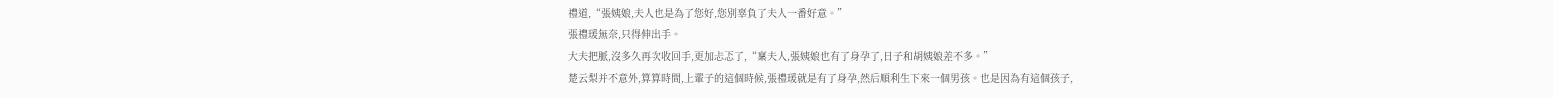禮道,“張姨娘,夫人也是為了您好,您別辜負了夫人一番好意。”
張禮瑗無奈,只得伸出手。
大夫把脈,沒多久再次收回手,更加忐忑了,“稟夫人,張姨娘也有了身孕了,日子和胡姨娘差不多。”
楚云梨并不意外,算算時間,上輩子的這個時候,張禮瑗就是有了身孕,然后順利生下來一個男孩。也是因為有這個孩子,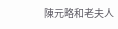陳元略和老夫人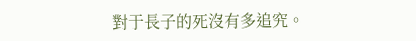對于長子的死沒有多追究。